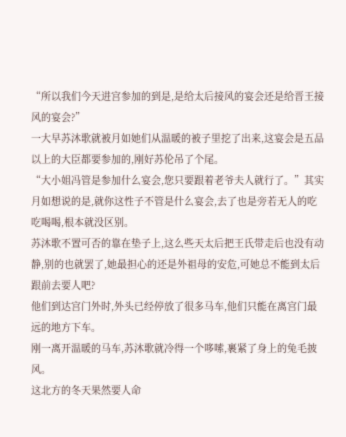“所以我们今天进宫参加的到是,是给太后接风的宴会还是给晋王接风的宴会?”
一大早苏沐歌就被月如她们从温暖的被子里挖了出来,这宴会是五品以上的大臣都要参加的,刚好苏伦吊了个尾。
“大小姐冯管是参加什么宴会,您只要跟着老爷夫人就行了。”其实月如想说的是,就你这性子不管是什么宴会,去了也是旁若无人的吃吃喝喝,根本就没区别。
苏沐歌不置可否的靠在垫子上,这么些天太后把王氏带走后也没有动静,别的也就罢了,她最担心的还是外祖母的安危,可她总不能到太后跟前去要人吧?
他们到达宫门外时,外头已经停放了很多马车,他们只能在离宫门最远的地方下车。
刚一离开温暖的马车,苏沐歌就冷得一个哆嗦,裹紧了身上的兔毛披风。
这北方的冬天果然要人命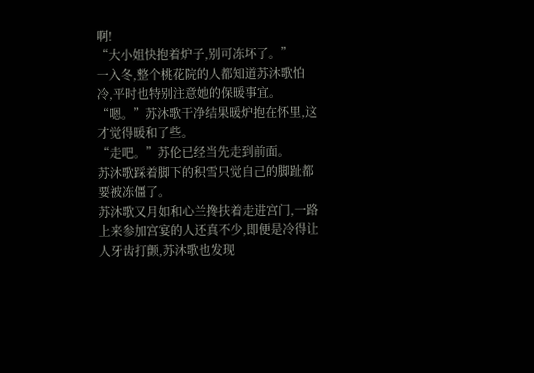啊!
“大小姐快抱着炉子,别可冻坏了。”
一入冬,整个桃花院的人都知道苏沐歌怕冷,平时也特别注意她的保暖事宜。
“嗯。”苏沐歌干净结果暖炉抱在怀里,这才觉得暖和了些。
“走吧。”苏伦已经当先走到前面。
苏沐歌踩着脚下的积雪只觉自己的脚趾都要被冻僵了。
苏沐歌又月如和心兰搀扶着走进宫门,一路上来参加宫宴的人还真不少,即便是冷得让人牙齿打颤,苏沐歌也发现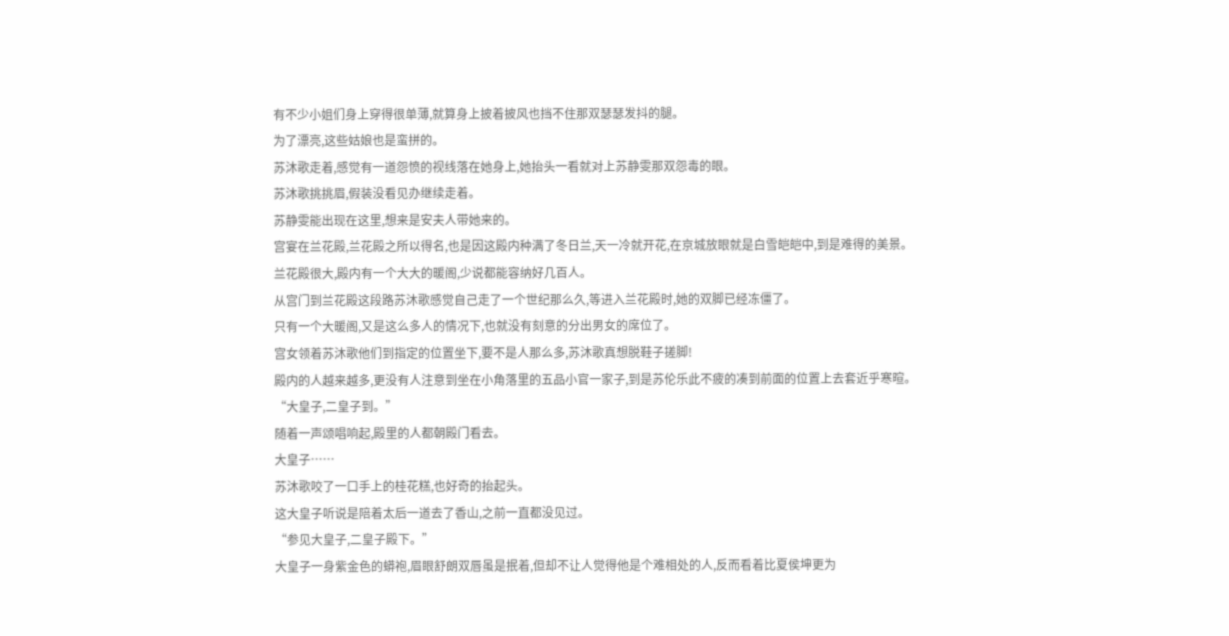有不少小姐们身上穿得很单薄,就算身上披着披风也挡不住那双瑟瑟发抖的腿。
为了漂亮,这些姑娘也是蛮拼的。
苏沐歌走着,感觉有一道怨愤的视线落在她身上,她抬头一看就对上苏静雯那双怨毒的眼。
苏沐歌挑挑眉,假装没看见办继续走着。
苏静雯能出现在这里,想来是安夫人带她来的。
宫宴在兰花殿,兰花殿之所以得名,也是因这殿内种满了冬日兰,天一冷就开花,在京城放眼就是白雪皑皑中,到是难得的美景。
兰花殿很大,殿内有一个大大的暖阁,少说都能容纳好几百人。
从宫门到兰花殿这段路苏沐歌感觉自己走了一个世纪那么久,等进入兰花殿时,她的双脚已经冻僵了。
只有一个大暖阁,又是这么多人的情况下,也就没有刻意的分出男女的席位了。
宫女领着苏沐歌他们到指定的位置坐下,要不是人那么多,苏沐歌真想脱鞋子搓脚!
殿内的人越来越多,更没有人注意到坐在小角落里的五品小官一家子,到是苏伦乐此不疲的凑到前面的位置上去套近乎寒暄。
“大皇子,二皇子到。”
随着一声颂唱响起,殿里的人都朝殿门看去。
大皇子……
苏沐歌咬了一口手上的桂花糕,也好奇的抬起头。
这大皇子听说是陪着太后一道去了香山,之前一直都没见过。
“参见大皇子,二皇子殿下。”
大皇子一身紫金色的蟒袍,眉眼舒朗双唇虽是抿着,但却不让人觉得他是个难相处的人,反而看着比夏侯坤更为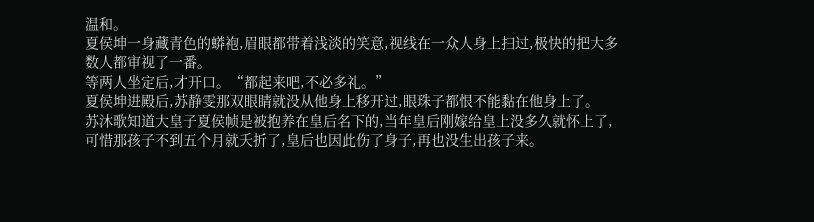温和。
夏侯坤一身藏青色的蟒袍,眉眼都带着浅淡的笑意,视线在一众人身上扫过,极快的把大多数人都审视了一番。
等两人坐定后,才开口。“都起来吧,不必多礼。”
夏侯坤进殿后,苏静雯那双眼睛就没从他身上移开过,眼珠子都恨不能黏在他身上了。
苏沐歌知道大皇子夏侯帧是被抱养在皇后名下的,当年皇后刚嫁给皇上没多久就怀上了,可惜那孩子不到五个月就夭折了,皇后也因此伤了身子,再也没生出孩子来。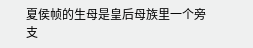夏侯帧的生母是皇后母族里一个旁支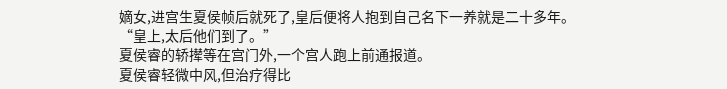嫡女,进宫生夏侯帧后就死了,皇后便将人抱到自己名下一养就是二十多年。
“皇上,太后他们到了。”
夏侯睿的轿撵等在宫门外,一个宫人跑上前通报道。
夏侯睿轻微中风,但治疗得比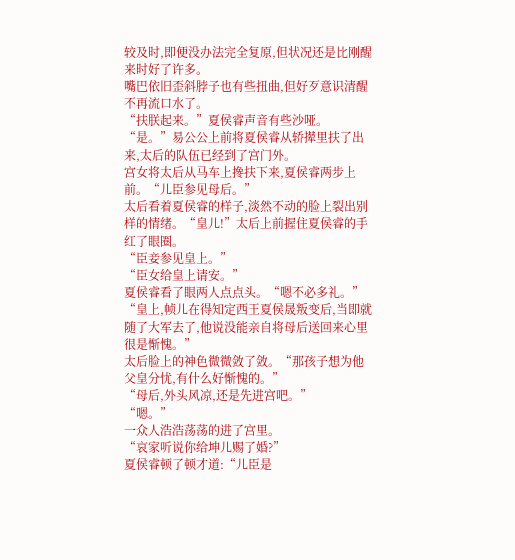较及时,即便没办法完全复原,但状况还是比刚醒来时好了许多。
嘴巴依旧歪斜脖子也有些扭曲,但好歹意识清醒不再流口水了。
“扶朕起来。”夏侯睿声音有些沙哑。
“是。”易公公上前将夏侯睿从轿撵里扶了出来,太后的队伍已经到了宫门外。
宫女将太后从马车上搀扶下来,夏侯睿两步上前。“儿臣参见母后。”
太后看着夏侯睿的样子,淡然不动的脸上裂出别样的情绪。“皇儿!”太后上前握住夏侯睿的手红了眼圈。
“臣妾参见皇上。”
“臣女给皇上请安。”
夏侯睿看了眼两人点点头。“嗯不必多礼。”
“皇上,帧儿在得知定西王夏侯晟叛变后,当即就随了大军去了,他说没能亲自将母后送回来心里很是惭愧。”
太后脸上的神色微微敛了敛。“那孩子想为他父皇分忧,有什么好惭愧的。”
“母后,外头风凉,还是先进宫吧。”
“嗯。”
一众人浩浩荡荡的进了宫里。
“哀家听说你给坤儿赐了婚?”
夏侯睿顿了顿才道:“儿臣是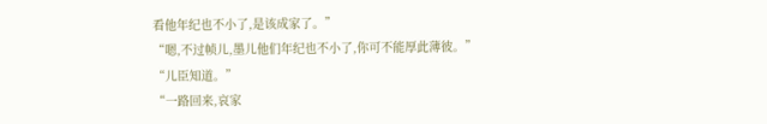看他年纪也不小了,是该成家了。”
“嗯,不过帧儿,墨儿他们年纪也不小了,你可不能厚此薄彼。”
“儿臣知道。”
“一路回来,哀家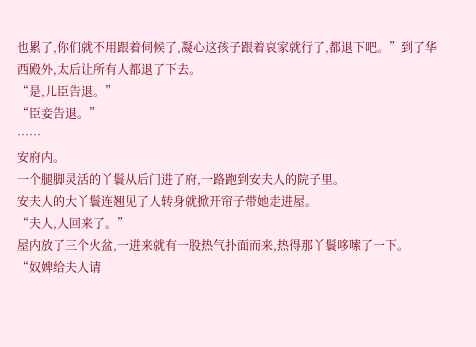也累了,你们就不用跟着伺候了,凝心这孩子跟着哀家就行了,都退下吧。”到了华西殿外,太后让所有人都退了下去。
“是,儿臣告退。”
“臣妾告退。”
……
安府内。
一个腿脚灵活的丫鬟从后门进了府,一路跑到安夫人的院子里。
安夫人的大丫鬟连翘见了人转身就掀开帘子带她走进屋。
“夫人,人回来了。”
屋内放了三个火盆,一进来就有一股热气扑面而来,热得那丫鬟哆嗦了一下。
“奴婢给夫人请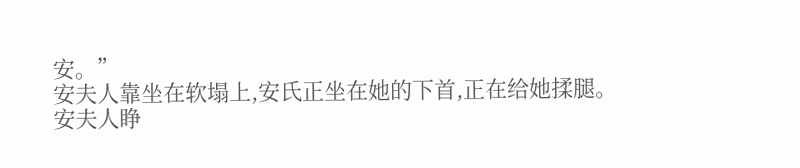安。”
安夫人靠坐在软塌上,安氏正坐在她的下首,正在给她揉腿。
安夫人睁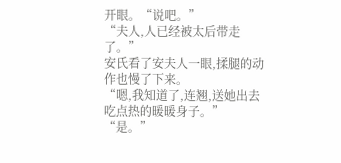开眼。“说吧。”
“夫人,人已经被太后带走了。”
安氏看了安夫人一眼,揉腿的动作也慢了下来。
“嗯,我知道了,连翘,送她出去吃点热的暖暖身子。”
“是。”